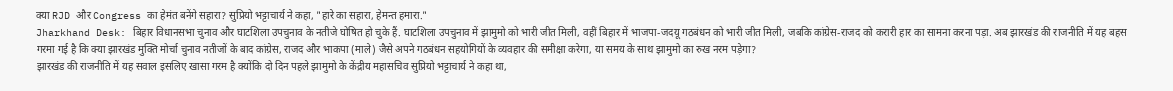क्या RJD और Congress का हेमंत बनेंगे सहारा? सुप्रियो भट्टाचार्य ने कहा, "हारे का सहारा, हेमन्त हमारा."
Jharkhand Desk: बिहार विधानसभा चुनाव और घाटशिला उपचुनाव के नतीजे घोषित हो चुके हैं. घाटशिला उपचुनाव में झामुमो को भारी जीत मिली, वहीं बिहार में भाजपा-जदयू गठबंधन को भारी जीत मिली, जबकि कांग्रेस-राजद को करारी हार का सामना करना पड़ा. अब झारखंड की राजनीति में यह बहस गरमा गई है कि क्या झारखंड मुक्ति मोर्चा चुनाव नतीजों के बाद कांग्रेस, राजद और भाकपा (माले) जैसे अपने गठबंधन सहयोगियों के व्यवहार की समीक्षा करेगा, या समय के साथ झामुमो का रुख नरम पड़ेगा?
झारखंड की राजनीति में यह सवाल इसलिए खासा गरम है क्योंकि दो दिन पहले झामुमो के केंद्रीय महासचिव सुप्रियो भट्टाचार्य ने कहा था,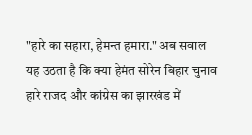"हारे का सहारा, हेमन्त हमारा." अब सवाल यह उठता है कि क्या हेमंत सोरेन बिहार चुनाव हारे राजद और कांग्रेस का झारखंड में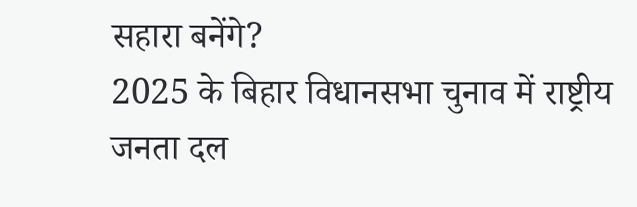सहारा बनेंगे?
2025 के बिहार विधानसभा चुनाव में राष्ट्रीय जनता दल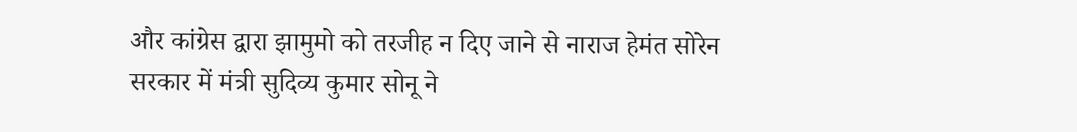और कांग्रेस द्वारा झामुमो को तरजीह न दिए जाने से नाराज हेमंत सोरेन सरकार में मंत्री सुदिव्य कुमार सोनू ने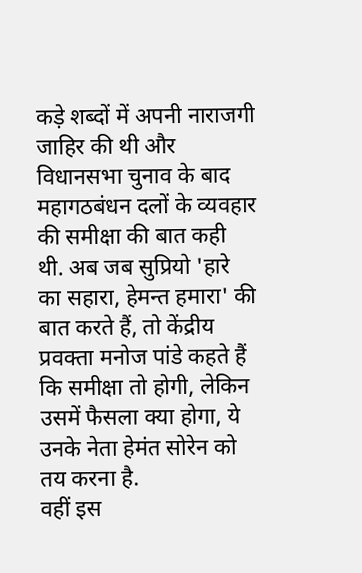कड़े शब्दों में अपनी नाराजगी जाहिर की थी और विधानसभा चुनाव के बाद महागठबंधन दलों के व्यवहार की समीक्षा की बात कही थी. अब जब सुप्रियो 'हारे का सहारा, हेमन्त हमारा' की बात करते हैं, तो केंद्रीय प्रवक्ता मनोज पांडे कहते हैं कि समीक्षा तो होगी, लेकिन उसमें फैसला क्या होगा, ये उनके नेता हेमंत सोरेन को तय करना है.
वहीं इस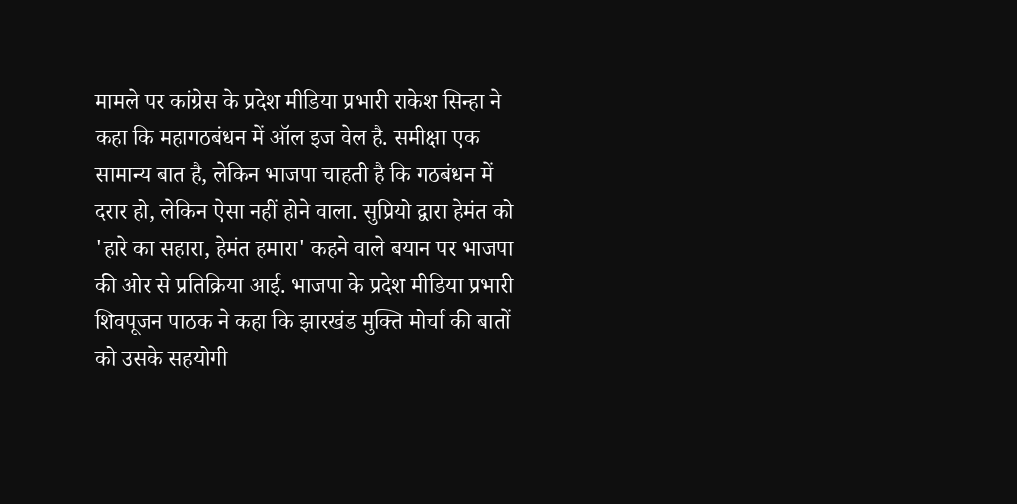मामले पर कांग्रेस के प्रदेश मीडिया प्रभारी राकेश सिन्हा ने कहा कि महागठबंधन में ऑल इज वेल है. समीक्षा एक सामान्य बात है, लेकिन भाजपा चाहती है कि गठबंधन में दरार हो, लेकिन ऐसा नहीं होने वाला. सुप्रियो द्वारा हेमंत को 'हारे का सहारा, हेमंत हमारा' कहने वाले बयान पर भाजपा की ओर से प्रतिक्रिया आई. भाजपा के प्रदेश मीडिया प्रभारी शिवपूजन पाठक ने कहा कि झारखंड मुक्ति मोर्चा की बातों को उसके सहयोगी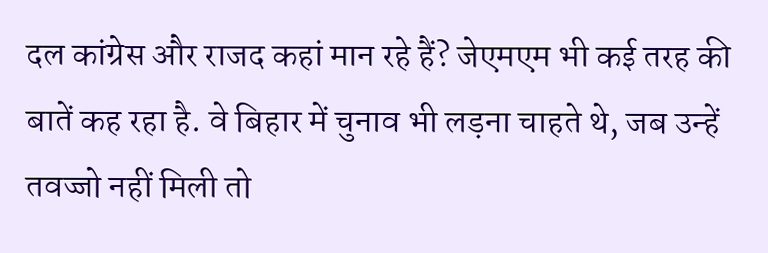दल कांग्रेस और राजद कहां मान रहे हैं? जेएमएम भी कई तरह की बातें कह रहा है. वे बिहार में चुनाव भी लड़ना चाहते थे, जब उन्हें तवज्जो नहीं मिली तो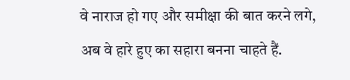वे नाराज हो गए और समीक्षा की बात करने लगे, अब वे हारे हुए का सहारा बनना चाहते हैं.